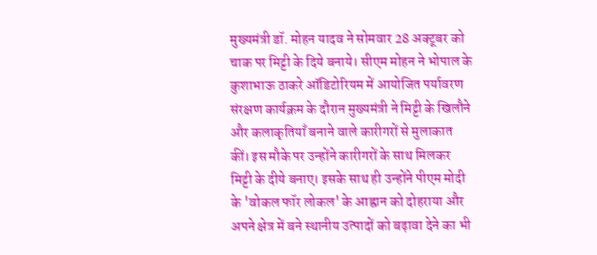मुख्यमंत्री डॉ. मोहन यादव ने सोमवार 28 अक्टूबर को चाक पर मिट्टी के दिये बनाये। सीएम मोहन ने भोपाल के कुशाभाऊ ठाकरे ऑडिटोरियम में आयोजित पर्यावरण संरक्षण कार्यक्रम के दौरान मुख्यमंत्री ने मिट्टी के खिलौने और कलाकृतियाँ बनाने वाले कारीगरों से मुलाकात कीं। इस मौके पर उन्होंने कारीगरों के साथ मिलकर मिट्टी के दीये बनाए। इसके साथ ही उन्होंने पीएम मोदी के 'वोकल फॉर लोकल' के आह्वान को दोहराया और अपने क्षेत्र में बने स्थानीय उत्पादों को बढ़ावा देने का भी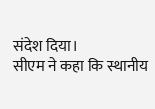संदेश दिया।
सीएम ने कहा कि स्थानीय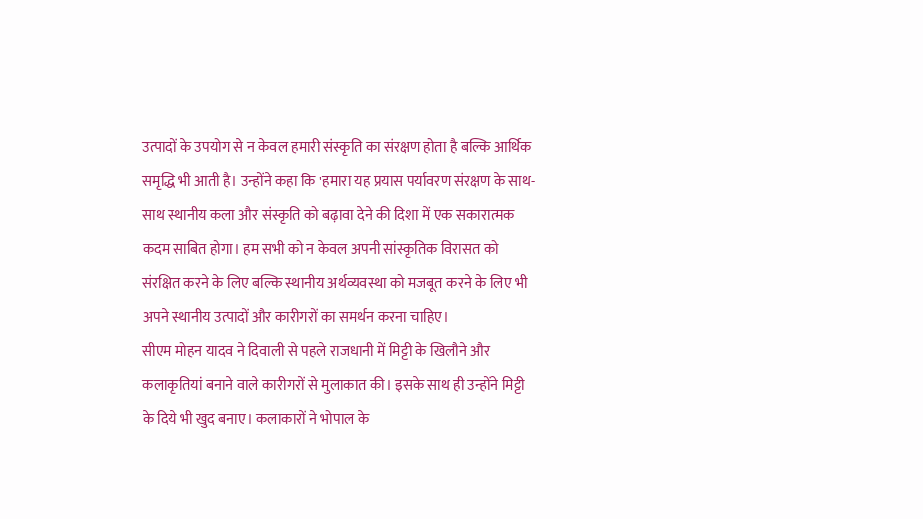उत्पादों के उपयोग से न केवल हमारी संस्कृति का संरक्षण होता है बल्कि आर्थिक समृद्धि भी आती है। उन्होंने कहा कि 'हमारा यह प्रयास पर्यावरण संरक्षण के साथ-साथ स्थानीय कला और संस्कृति को बढ़ावा देने की दिशा में एक सकारात्मक कदम साबित होगा। हम सभी को न केवल अपनी सांस्कृतिक विरासत को संरक्षित करने के लिए बल्कि स्थानीय अर्थव्यवस्था को मजबूत करने के लिए भी अपने स्थानीय उत्पादों और कारीगरों का समर्थन करना चाहिए।
सीएम मोहन यादव ने दिवाली से पहले राजधानी में मिट्टी के खिलौने और कलाकृतियां बनाने वाले कारीगरों से मुलाकात की। इसके साथ ही उन्होंने मिट्टी के दिये भी खुद बनाए। कलाकारों ने भोपाल के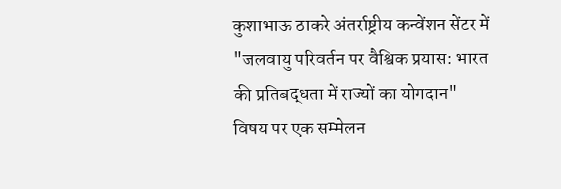कुशाभाऊ ठाकरे अंतर्राष्ट्रीय कन्वेंशन सेंटर में "जलवायु परिवर्तन पर वैश्विक प्रयास: भारत की प्रतिबद्धता में राज्यों का योगदान" विषय पर एक सम्मेलन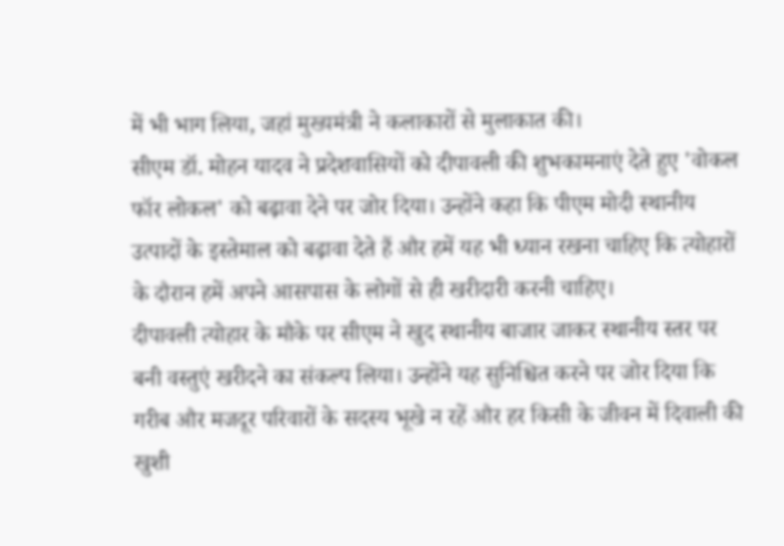में भी भाग लिया, जहां मुख्यमंत्री ने कलाकारों से मुलाकात की।
सीएम डॉ. मोहन यादव ने प्रदेशवासियों को दीपावली की शुभकामनाएं देते हुए 'वोकल फॉर लोकल' को बढ़ावा देने पर जोर दिया। उन्होंने कहा कि पीएम मोदी स्थानीय उत्पादों के इस्तेमाल को बढ़ावा देते हैं और हमें यह भी ध्यान रखना चाहिए कि त्योहारों के दौरान हमें अपने आसपास के लोगों से ही खरीदारी करनी चाहिए।
दीपावली त्योहार के मौके पर सीएम ने खुद स्थानीय बाजार जाकर स्थानीय स्तर पर बनी वस्तुएं खरीदने का संकल्प लिया। उन्होंने यह सुनिश्चित करने पर जोर दिया कि गरीब और मजदूर परिवारों के सदस्य भूखे न रहें और हर किसी के जीवन में दिवाली की खुशी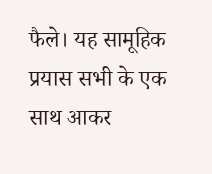फैले। यह सामूहिक प्रयास सभी के एक साथ आकर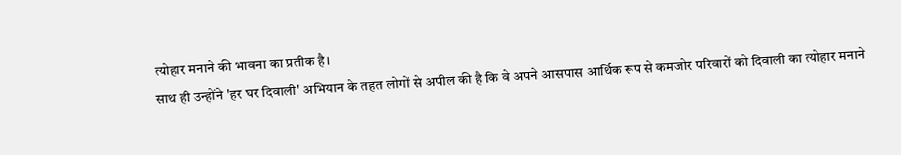त्योहार मनाने की भावना का प्रतीक है।
साथ ही उन्होंने 'हर घर दिवाली' अभियान के तहत लोगों से अपील की है कि वे अपने आसपास आर्थिक रूप से कमजोर परिवारों को दिवाली का त्योहार मनाने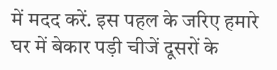में मदद करें. इस पहल के जरिए हमारे घर में बेकार पड़ी चीजें दूसरों के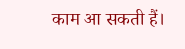काम आ सकती हैं।